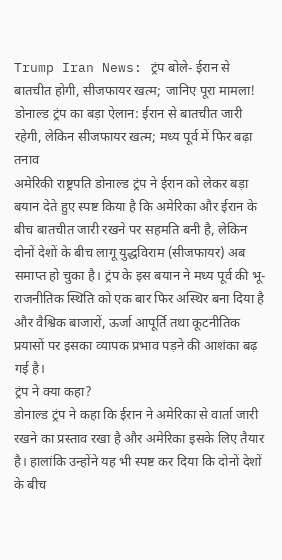Trump Iran News: ट्रंप बोले- ईरान से बातचीत होगी, सीजफायर खत्म; जानिए पूरा मामला!
डोनाल्ड ट्रंप का बड़ा ऐलान: ईरान से बातचीत जारी रहेगी, लेकिन सीजफायर खत्म; मध्य पूर्व में फिर बढ़ा तनाव
अमेरिकी राष्ट्रपति डोनाल्ड ट्रंप ने ईरान को लेकर बड़ा बयान देते हुए स्पष्ट किया है कि अमेरिका और ईरान के बीच बातचीत जारी रखने पर सहमति बनी है, लेकिन दोनों देशों के बीच लागू युद्धविराम (सीजफायर) अब समाप्त हो चुका है। ट्रंप के इस बयान ने मध्य पूर्व की भू-राजनीतिक स्थिति को एक बार फिर अस्थिर बना दिया है और वैश्विक बाजारों, ऊर्जा आपूर्ति तथा कूटनीतिक प्रयासों पर इसका व्यापक प्रभाव पड़ने की आशंका बढ़ गई है।
ट्रंप ने क्या कहा?
डोनाल्ड ट्रंप ने कहा कि ईरान ने अमेरिका से वार्ता जारी रखने का प्रस्ताव रखा है और अमेरिका इसके लिए तैयार है। हालांकि उन्होंने यह भी स्पष्ट कर दिया कि दोनों देशों के बीच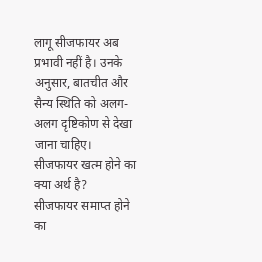लागू सीजफायर अब प्रभावी नहीं है। उनके अनुसार, बातचीत और सैन्य स्थिति को अलग-अलग दृष्टिकोण से देखा जाना चाहिए।
सीजफायर खत्म होने का क्या अर्थ है?
सीजफायर समाप्त होने का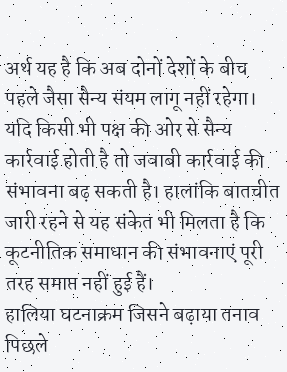अर्थ यह है कि अब दोनों देशों के बीच पहले जैसा सैन्य संयम लागू नहीं रहेगा। यदि किसी भी पक्ष की ओर से सैन्य कार्रवाई होती है तो जवाबी कार्रवाई की संभावना बढ़ सकती है। हालांकि बातचीत जारी रहने से यह संकेत भी मिलता है कि कूटनीतिक समाधान की संभावनाएं पूरी तरह समाप्त नहीं हुई हैं।
हालिया घटनाक्रम जिसने बढ़ाया तनाव
पिछले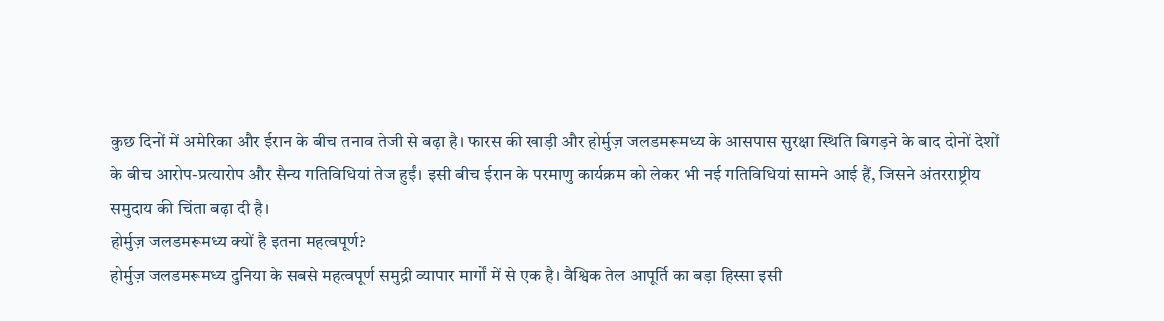कुछ दिनों में अमेरिका और ईरान के बीच तनाव तेजी से बढ़ा है। फारस की खाड़ी और होर्मुज़ जलडमरूमध्य के आसपास सुरक्षा स्थिति बिगड़ने के बाद दोनों देशों के बीच आरोप-प्रत्यारोप और सैन्य गतिविधियां तेज हुईं। इसी बीच ईरान के परमाणु कार्यक्रम को लेकर भी नई गतिविधियां सामने आई हैं, जिसने अंतरराष्ट्रीय समुदाय की चिंता बढ़ा दी है।
होर्मुज़ जलडमरूमध्य क्यों है इतना महत्वपूर्ण?
होर्मुज़ जलडमरूमध्य दुनिया के सबसे महत्वपूर्ण समुद्री व्यापार मार्गों में से एक है। वैश्विक तेल आपूर्ति का बड़ा हिस्सा इसी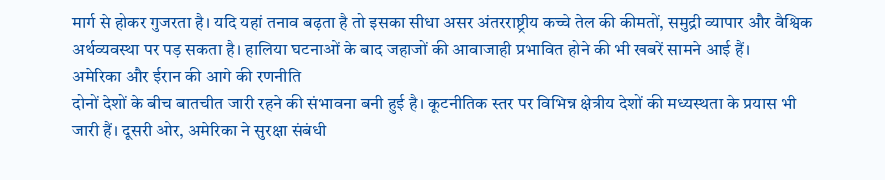मार्ग से होकर गुजरता है। यदि यहां तनाव बढ़ता है तो इसका सीधा असर अंतरराष्ट्रीय कच्चे तेल की कीमतों, समुद्री व्यापार और वैश्विक अर्थव्यवस्था पर पड़ सकता है। हालिया घटनाओं के बाद जहाजों की आवाजाही प्रभावित होने की भी खबरें सामने आई हैं।
अमेरिका और ईरान की आगे की रणनीति
दोनों देशों के बीच बातचीत जारी रहने की संभावना बनी हुई है। कूटनीतिक स्तर पर विभिन्न क्षेत्रीय देशों की मध्यस्थता के प्रयास भी जारी हैं। दूसरी ओर, अमेरिका ने सुरक्षा संबंधी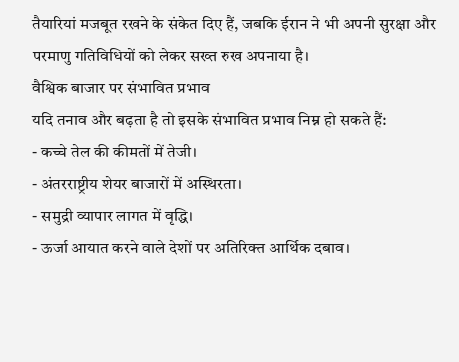तैयारियां मजबूत रखने के संकेत दिए हैं, जबकि ईरान ने भी अपनी सुरक्षा और परमाणु गतिविधियों को लेकर सख्त रुख अपनाया है।
वैश्विक बाजार पर संभावित प्रभाव
यदि तनाव और बढ़ता है तो इसके संभावित प्रभाव निम्न हो सकते हैं:
- कच्चे तेल की कीमतों में तेजी।
- अंतरराष्ट्रीय शेयर बाजारों में अस्थिरता।
- समुद्री व्यापार लागत में वृद्धि।
- ऊर्जा आयात करने वाले देशों पर अतिरिक्त आर्थिक दबाव।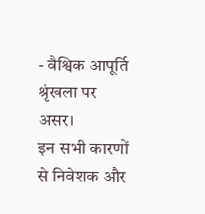- वैश्विक आपूर्ति श्रृंखला पर असर।
इन सभी कारणों से निवेशक और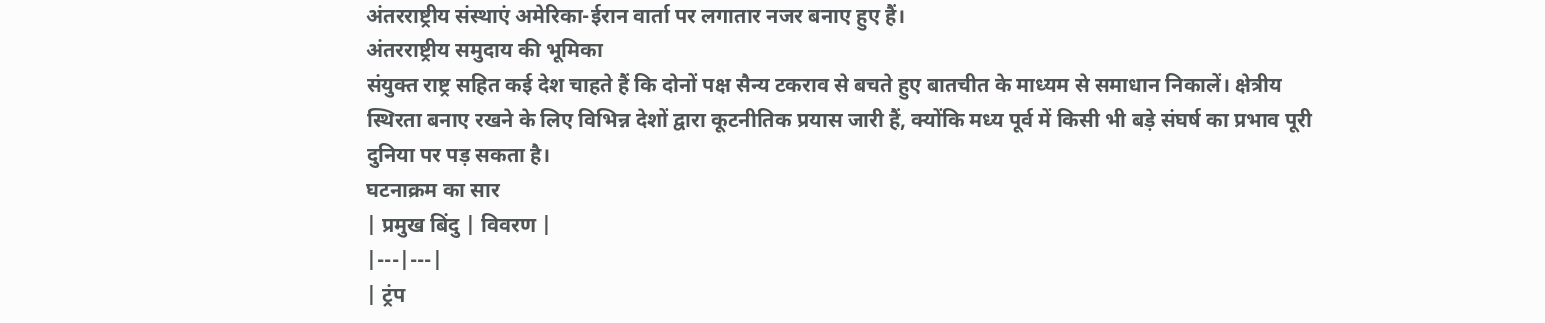अंतरराष्ट्रीय संस्थाएं अमेरिका-ईरान वार्ता पर लगातार नजर बनाए हुए हैं।
अंतरराष्ट्रीय समुदाय की भूमिका
संयुक्त राष्ट्र सहित कई देश चाहते हैं कि दोनों पक्ष सैन्य टकराव से बचते हुए बातचीत के माध्यम से समाधान निकालें। क्षेत्रीय स्थिरता बनाए रखने के लिए विभिन्न देशों द्वारा कूटनीतिक प्रयास जारी हैं, क्योंकि मध्य पूर्व में किसी भी बड़े संघर्ष का प्रभाव पूरी दुनिया पर पड़ सकता है।
घटनाक्रम का सार
| प्रमुख बिंदु | विवरण |
|---|---|
| ट्रंप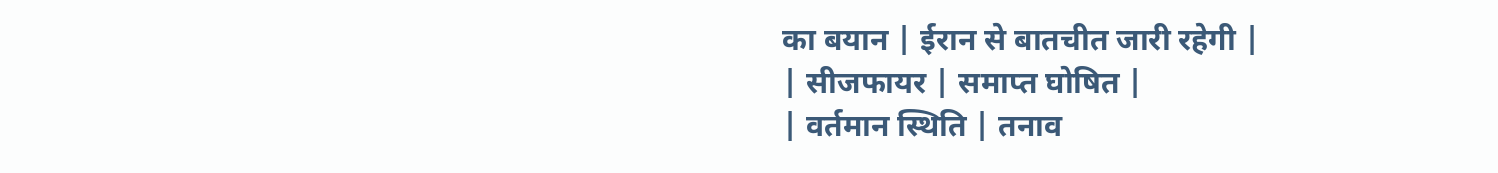का बयान | ईरान से बातचीत जारी रहेगी |
| सीजफायर | समाप्त घोषित |
| वर्तमान स्थिति | तनाव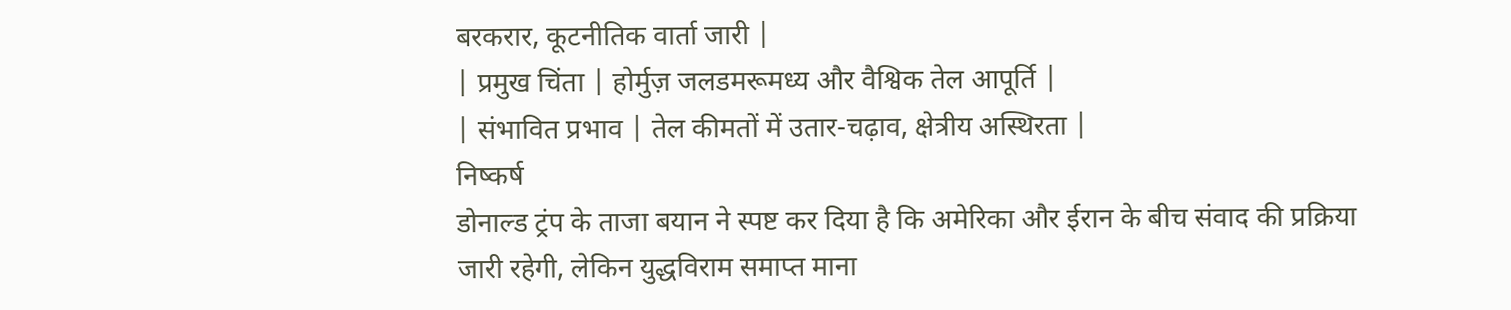बरकरार, कूटनीतिक वार्ता जारी |
| प्रमुख चिंता | होर्मुज़ जलडमरूमध्य और वैश्विक तेल आपूर्ति |
| संभावित प्रभाव | तेल कीमतों में उतार-चढ़ाव, क्षेत्रीय अस्थिरता |
निष्कर्ष
डोनाल्ड ट्रंप के ताजा बयान ने स्पष्ट कर दिया है कि अमेरिका और ईरान के बीच संवाद की प्रक्रिया जारी रहेगी, लेकिन युद्धविराम समाप्त माना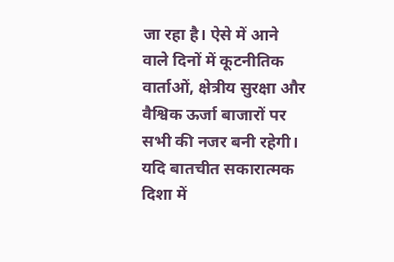जा रहा है। ऐसे में आने वाले दिनों में कूटनीतिक वार्ताओं, क्षेत्रीय सुरक्षा और वैश्विक ऊर्जा बाजारों पर सभी की नजर बनी रहेगी। यदि बातचीत सकारात्मक दिशा में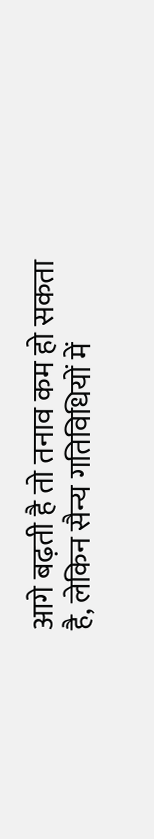आगे बढ़ती है तो तनाव कम हो सकता है, लेकिन सैन्य गतिविधियों में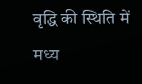वृद्धि की स्थिति में मध्य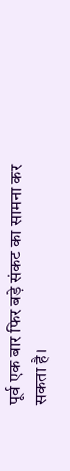पूर्व एक बार फिर बड़े संकट का सामना कर सकता है।